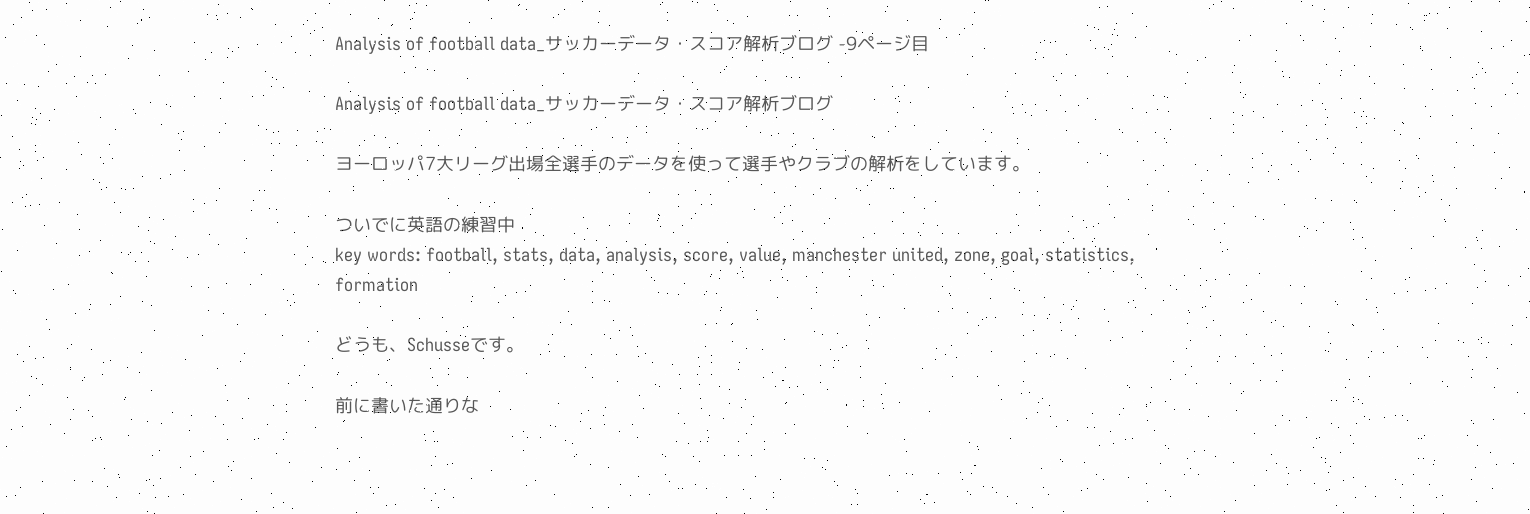Analysis of football data_サッカーデータ・スコア解析ブログ -9ページ目

Analysis of football data_サッカーデータ・スコア解析ブログ

ヨーロッパ7大リーグ出場全選手のデータを使って選手やクラブの解析をしています。

ついでに英語の練習中
key words: football, stats, data, analysis, score, value, manchester united, zone, goal, statistics, formation

どうも、Schusseです。

前に書いた通りな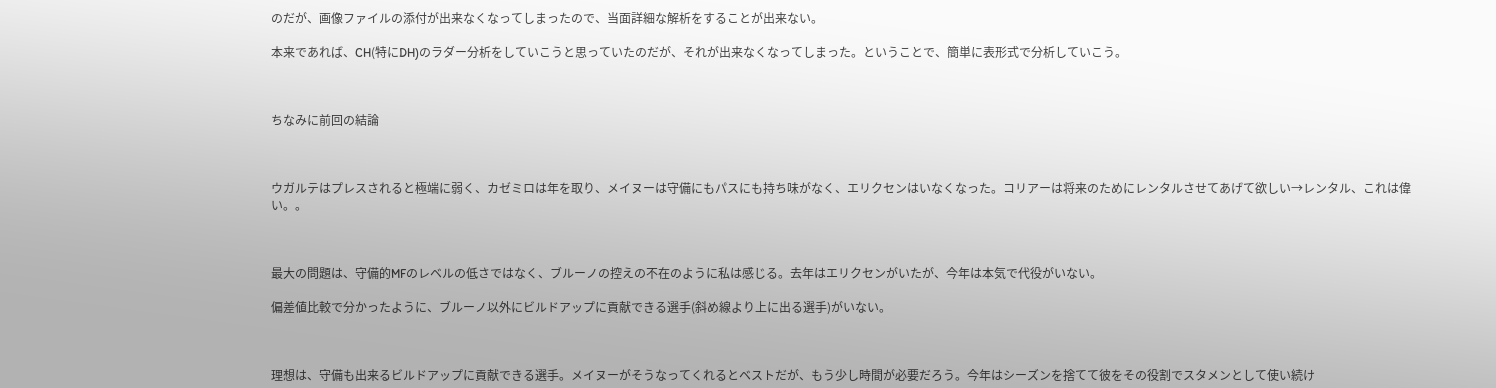のだが、画像ファイルの添付が出来なくなってしまったので、当面詳細な解析をすることが出来ない。

本来であれば、CH(特にDH)のラダー分析をしていこうと思っていたのだが、それが出来なくなってしまった。ということで、簡単に表形式で分析していこう。



ちなみに前回の結論



ウガルテはプレスされると極端に弱く、カゼミロは年を取り、メイヌーは守備にもパスにも持ち味がなく、エリクセンはいなくなった。コリアーは将来のためにレンタルさせてあげて欲しい→レンタル、これは偉い。。



最大の問題は、守備的MFのレベルの低さではなく、ブルーノの控えの不在のように私は感じる。去年はエリクセンがいたが、今年は本気で代役がいない。

偏差値比較で分かったように、ブルーノ以外にビルドアップに貢献できる選手(斜め線より上に出る選手)がいない。



理想は、守備も出来るビルドアップに貢献できる選手。メイヌーがそうなってくれるとベストだが、もう少し時間が必要だろう。今年はシーズンを捨てて彼をその役割でスタメンとして使い続け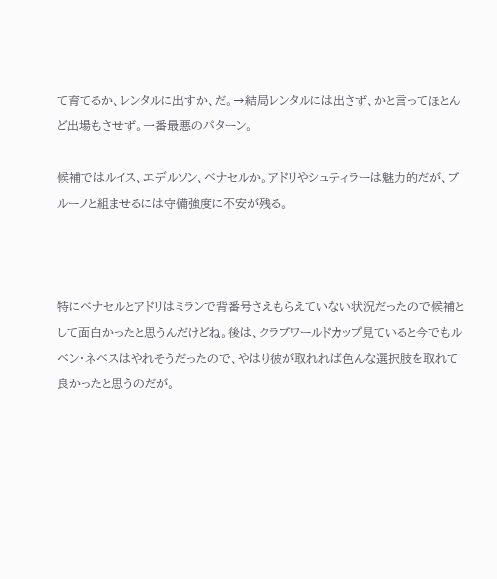て育てるか、レンタルに出すか、だ。→結局レンタルには出さず、かと言ってほとんど出場もさせず。一番最悪のパターン。

候補ではルイス、エデルソン、ベナセルか。アドリやシュティラーは魅力的だが、ブルーノと組ませるには守備強度に不安が残る。



特にベナセルとアドリはミランで背番号さえもらえていない状況だったので候補として面白かったと思うんだけどね。後は、クラブワールドカップ見ていると今でもルベン・ネベスはやれそうだったので、やはり彼が取れれば色んな選択肢を取れて良かったと思うのだが。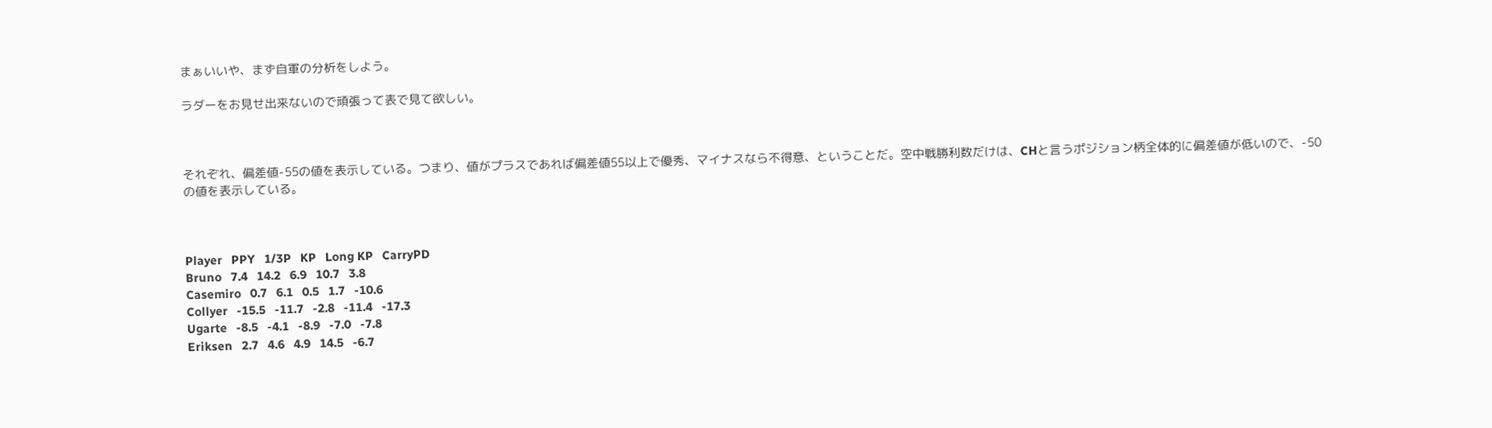まぁいいや、まず自軍の分析をしよう。

ラダーをお見せ出来ないので頑張って表で見て欲しい。



それぞれ、偏差値-55の値を表示している。つまり、値がプラスであれば偏差値55以上で優秀、マイナスなら不得意、ということだ。空中戦勝利数だけは、CHと言うポジション柄全体的に偏差値が低いので、-50の値を表示している。



Player   PPY   1/3P   KP   Long KP   CarryPD
Bruno   7.4   14.2   6.9   10.7   3.8
Casemiro   0.7   6.1   0.5   1.7   -10.6
Collyer   -15.5   -11.7   -2.8   -11.4   -17.3
Ugarte   -8.5   -4.1   -8.9   -7.0   -7.8
Eriksen   2.7   4.6   4.9   14.5   -6.7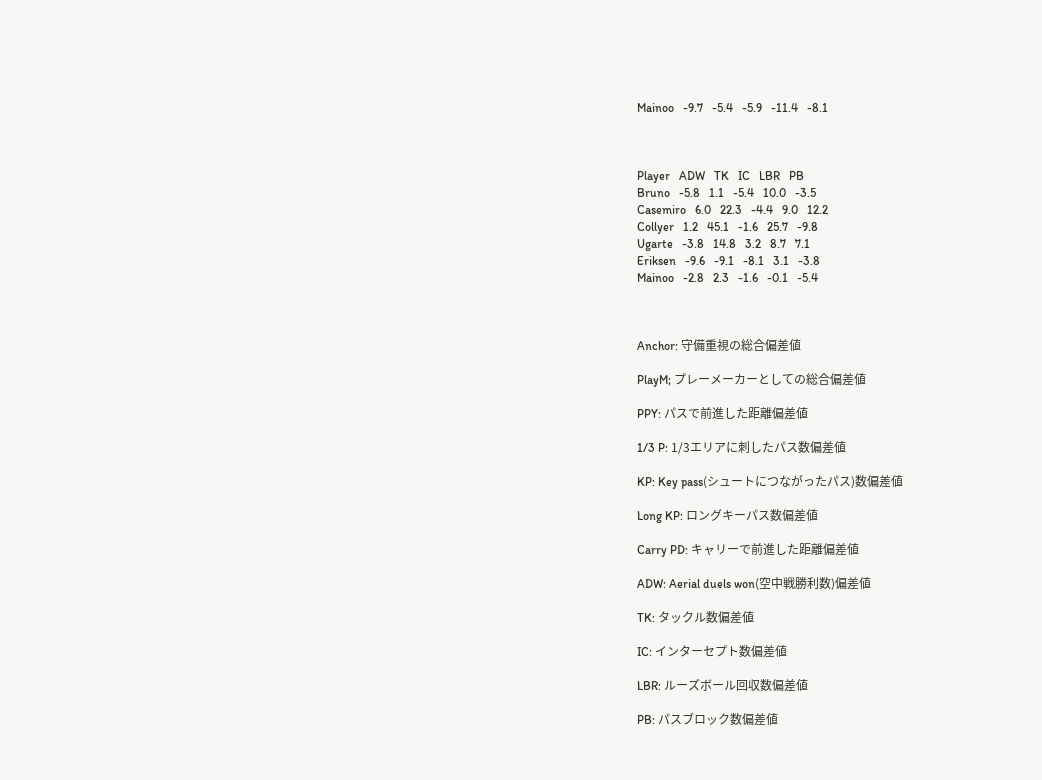Mainoo   -9.7   -5.4   -5.9   -11.4   -8.1



Player   ADW   TK   IC   LBR   PB
Bruno   -5.8   1.1   -5.4   10.0   -3.5
Casemiro   6.0   22.3   -4.4   9.0   12.2
Collyer   1.2   45.1   -1.6   25.7   -9.8
Ugarte   -3.8   14.8   3.2   8.7   7.1
Eriksen   -9.6   -9.1   -8.1   3.1   -3.8
Mainoo   -2.8   2.3   -1.6   -0.1   -5.4



Anchor: 守備重視の総合偏差値

PlayM; プレーメーカーとしての総合偏差値

PPY: パスで前進した距離偏差値

1/3 P: 1/3エリアに刺したパス数偏差値

KP: Key pass(シュートにつながったパス)数偏差値

Long KP: ロングキーパス数偏差値

Carry PD: キャリーで前進した距離偏差値

ADW: Aerial duels won(空中戦勝利数)偏差値

TK: タックル数偏差値

IC: インターセプト数偏差値

LBR: ルーズボール回収数偏差値

PB: パスブロック数偏差値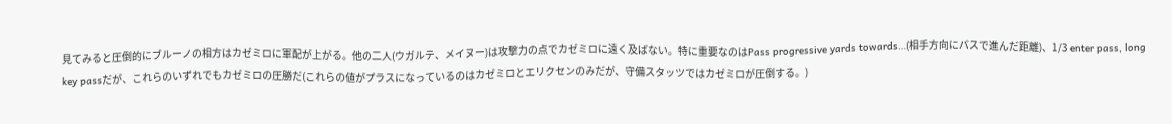見てみると圧倒的にブルーノの相方はカゼミロに軍配が上がる。他の二人(ウガルテ、メイヌー)は攻撃力の点でカゼミロに遠く及ばない。特に重要なのはPass progressive yards towards…(相手方向にパスで進んだ距離)、1/3 enter pass, long key passだが、これらのいずれでもカゼミロの圧勝だ(これらの値がプラスになっているのはカゼミロとエリクセンのみだが、守備スタッツではカゼミロが圧倒する。)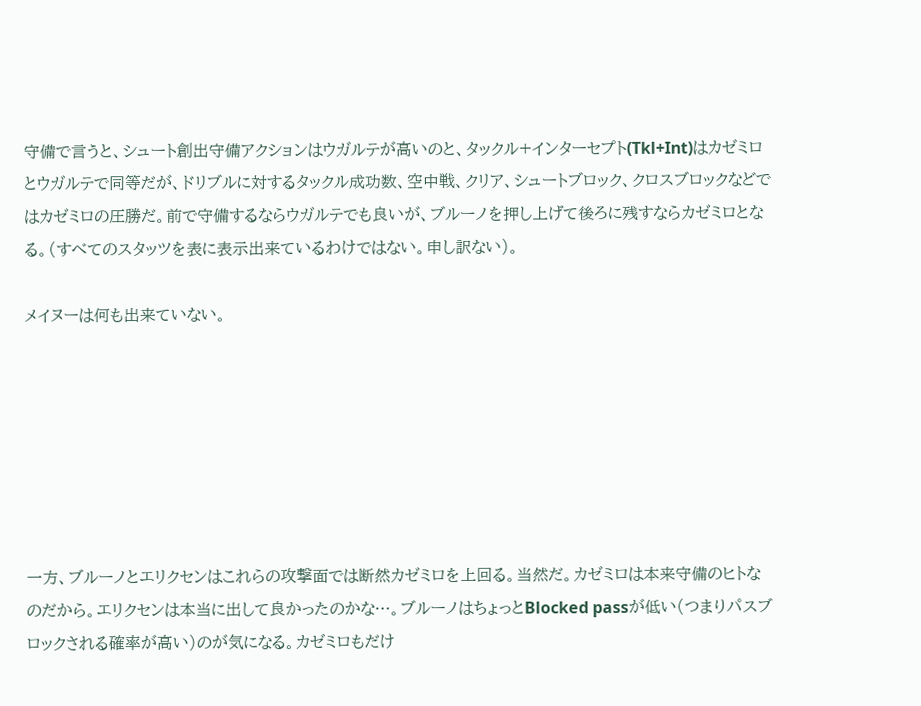守備で言うと、シュート創出守備アクションはウガルテが高いのと、タックル+インターセプト(Tkl+Int)はカゼミロとウガルテで同等だが、ドリブルに対するタックル成功数、空中戦、クリア、シュートブロック、クロスブロックなどではカゼミロの圧勝だ。前で守備するならウガルテでも良いが、ブルーノを押し上げて後ろに残すならカゼミロとなる。(すべてのスタッツを表に表示出来ているわけではない。申し訳ない)。

メイヌーは何も出来ていない。







一方、ブルーノとエリクセンはこれらの攻撃面では断然カゼミロを上回る。当然だ。カゼミロは本来守備のヒトなのだから。エリクセンは本当に出して良かったのかな…。ブルーノはちょっとBlocked passが低い(つまりパスブロックされる確率が高い)のが気になる。カゼミロもだけ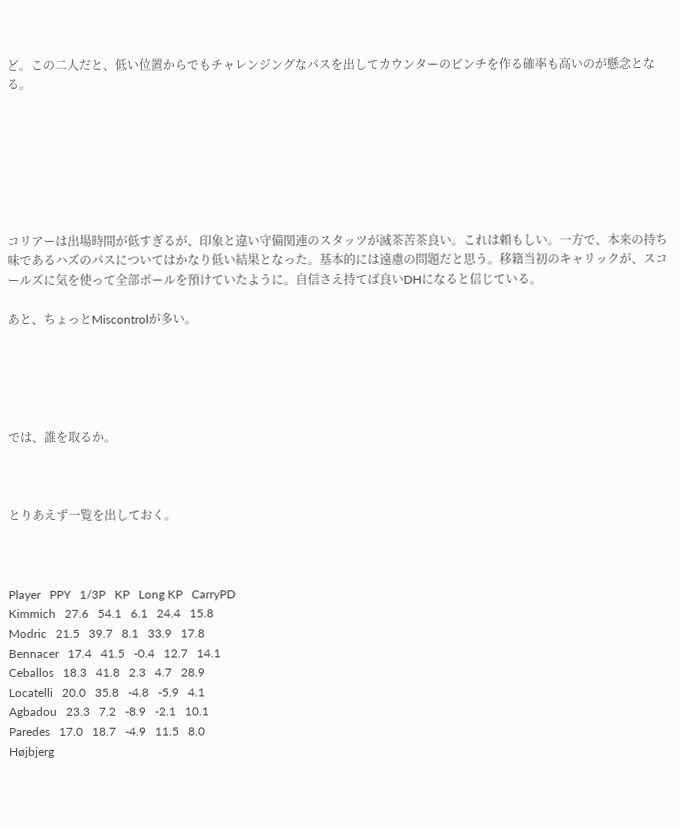ど。この二人だと、低い位置からでもチャレンジングなパスを出してカウンターのピンチを作る確率も高いのが懸念となる。







コリアーは出場時間が低すぎるが、印象と違い守備関連のスタッツが滅茶苦茶良い。これは頼もしい。一方で、本来の持ち味であるハズのパスについてはかなり低い結果となった。基本的には遠慮の問題だと思う。移籍当初のキャリックが、スコールズに気を使って全部ボールを預けていたように。自信さえ持てば良いDHになると信じている。

あと、ちょっとMiscontrolが多い。





では、誰を取るか。



とりあえず一覧を出しておく。



Player   PPY   1/3P   KP   Long KP   CarryPD
Kimmich   27.6   54.1   6.1   24.4   15.8
Modric   21.5   39.7   8.1   33.9   17.8
Bennacer   17.4   41.5   -0.4   12.7   14.1
Ceballos   18.3   41.8   2.3   4.7   28.9
Locatelli   20.0   35.8   -4.8   -5.9   4.1
Agbadou   23.3   7.2   -8.9   -2.1   10.1
Paredes   17.0   18.7   -4.9   11.5   8.0
Højbjerg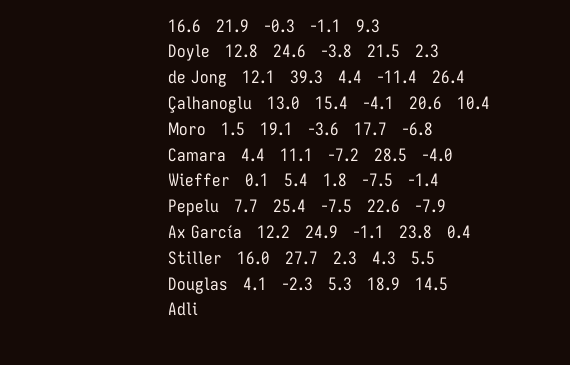16.6   21.9   -0.3   -1.1   9.3
Doyle   12.8   24.6   -3.8   21.5   2.3
de Jong   12.1   39.3   4.4   -11.4   26.4
Çalhanoglu   13.0   15.4   -4.1   20.6   10.4
Moro   1.5   19.1   -3.6   17.7   -6.8
Camara   4.4   11.1   -7.2   28.5   -4.0
Wieffer   0.1   5.4   1.8   -7.5   -1.4
Pepelu   7.7   25.4   -7.5   22.6   -7.9
Ax García   12.2   24.9   -1.1   23.8   0.4
Stiller   16.0   27.7   2.3   4.3   5.5
Douglas   4.1   -2.3   5.3   18.9   14.5
Adli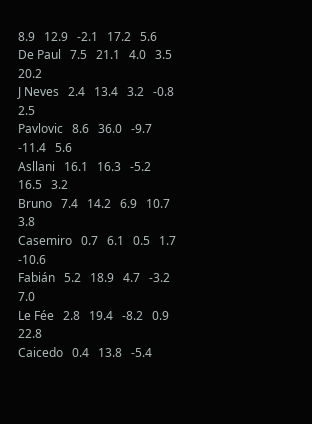8.9   12.9   -2.1   17.2   5.6
De Paul   7.5   21.1   4.0   3.5   20.2
J Neves   2.4   13.4   3.2   -0.8   2.5
Pavlovic   8.6   36.0   -9.7   -11.4   5.6
Asllani   16.1   16.3   -5.2   16.5   3.2
Bruno   7.4   14.2   6.9   10.7   3.8
Casemiro   0.7   6.1   0.5   1.7   -10.6
Fabián   5.2   18.9   4.7   -3.2   7.0
Le Fée   2.8   19.4   -8.2   0.9   22.8
Caicedo   0.4   13.8   -5.4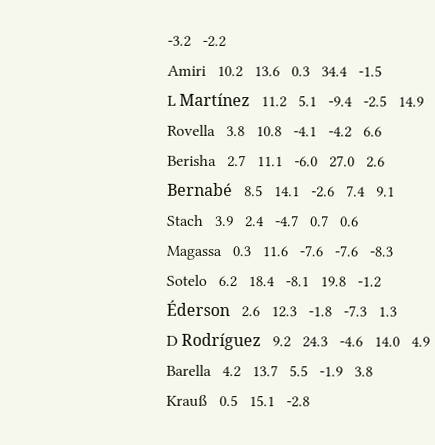-3.2   -2.2
Amiri   10.2   13.6   0.3   34.4   -1.5
L Martínez   11.2   5.1   -9.4   -2.5   14.9
Rovella   3.8   10.8   -4.1   -4.2   6.6
Berisha   2.7   11.1   -6.0   27.0   2.6
Bernabé   8.5   14.1   -2.6   7.4   9.1
Stach   3.9   2.4   -4.7   0.7   0.6
Magassa   0.3   11.6   -7.6   -7.6   -8.3
Sotelo   6.2   18.4   -8.1   19.8   -1.2
Éderson   2.6   12.3   -1.8   -7.3   1.3
D Rodríguez   9.2   24.3   -4.6   14.0   4.9
Barella   4.2   13.7   5.5   -1.9   3.8
Krauß   0.5   15.1   -2.8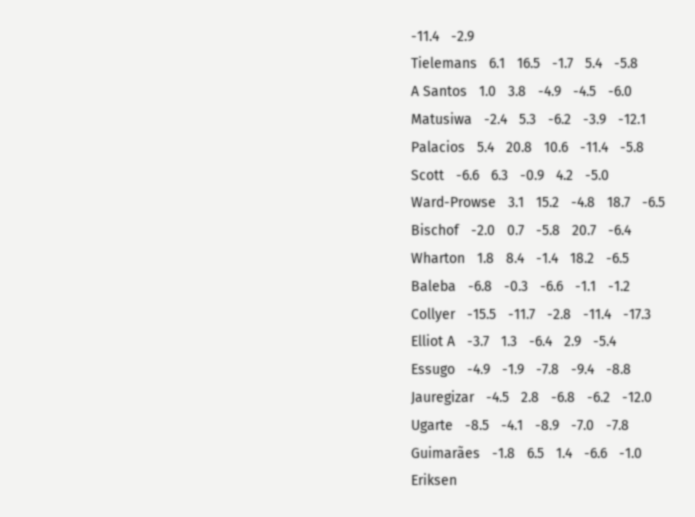-11.4   -2.9
Tielemans   6.1   16.5   -1.7   5.4   -5.8
A Santos   1.0   3.8   -4.9   -4.5   -6.0
Matusiwa   -2.4   5.3   -6.2   -3.9   -12.1
Palacios   5.4   20.8   10.6   -11.4   -5.8
Scott   -6.6   6.3   -0.9   4.2   -5.0
Ward-Prowse   3.1   15.2   -4.8   18.7   -6.5
Bischof   -2.0   0.7   -5.8   20.7   -6.4
Wharton   1.8   8.4   -1.4   18.2   -6.5
Baleba   -6.8   -0.3   -6.6   -1.1   -1.2
Collyer   -15.5   -11.7   -2.8   -11.4   -17.3
Elliot A   -3.7   1.3   -6.4   2.9   -5.4
Essugo   -4.9   -1.9   -7.8   -9.4   -8.8
Jauregizar   -4.5   2.8   -6.8   -6.2   -12.0
Ugarte   -8.5   -4.1   -8.9   -7.0   -7.8
Guimarães   -1.8   6.5   1.4   -6.6   -1.0
Eriksen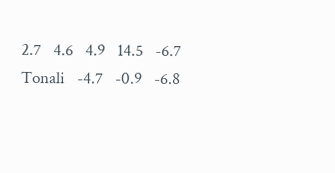2.7   4.6   4.9   14.5   -6.7
Tonali   -4.7   -0.9   -6.8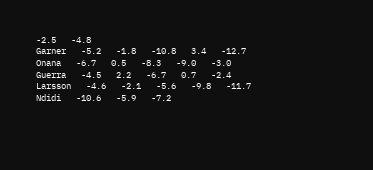-2.5   -4.8
Garner   -5.2   -1.8   -10.8   3.4   -12.7
Onana   -6.7   0.5   -8.3   -9.0   -3.0
Guerra   -4.5   2.2   -6.7   0.7   -2.4
Larsson   -4.6   -2.1   -5.6   -9.8   -11.7
Ndidi   -10.6   -5.9   -7.2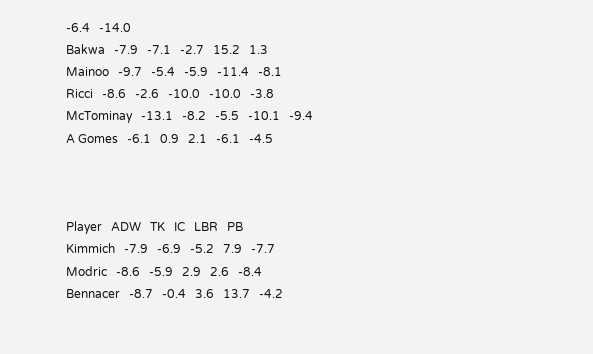-6.4   -14.0
Bakwa   -7.9   -7.1   -2.7   15.2   1.3
Mainoo   -9.7   -5.4   -5.9   -11.4   -8.1
Ricci   -8.6   -2.6   -10.0   -10.0   -3.8
McTominay   -13.1   -8.2   -5.5   -10.1   -9.4
A Gomes   -6.1   0.9   2.1   -6.1   -4.5



Player   ADW   TK   IC   LBR   PB
Kimmich   -7.9   -6.9   -5.2   7.9   -7.7
Modric   -8.6   -5.9   2.9   2.6   -8.4
Bennacer   -8.7   -0.4   3.6   13.7   -4.2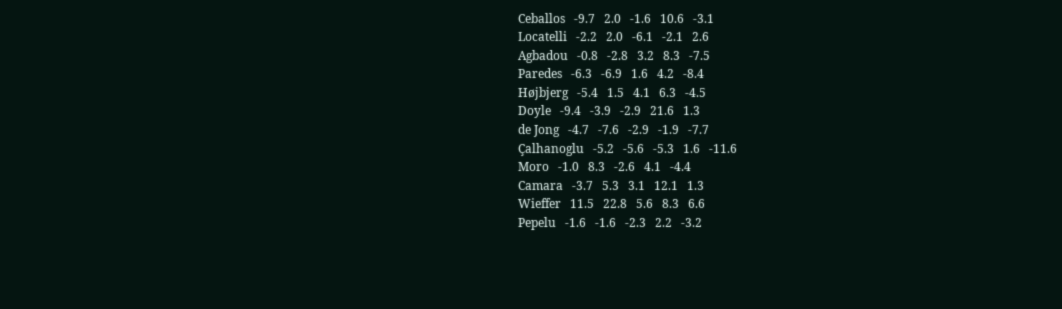Ceballos   -9.7   2.0   -1.6   10.6   -3.1
Locatelli   -2.2   2.0   -6.1   -2.1   2.6
Agbadou   -0.8   -2.8   3.2   8.3   -7.5
Paredes   -6.3   -6.9   1.6   4.2   -8.4
Højbjerg   -5.4   1.5   4.1   6.3   -4.5
Doyle   -9.4   -3.9   -2.9   21.6   1.3
de Jong   -4.7   -7.6   -2.9   -1.9   -7.7
Çalhanoglu   -5.2   -5.6   -5.3   1.6   -11.6
Moro   -1.0   8.3   -2.6   4.1   -4.4
Camara   -3.7   5.3   3.1   12.1   1.3
Wieffer   11.5   22.8   5.6   8.3   6.6
Pepelu   -1.6   -1.6   -2.3   2.2   -3.2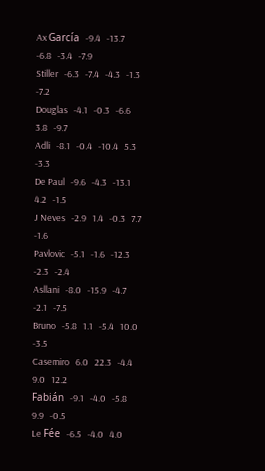Ax García   -9.4   -13.7   -6.8   -3.4   -7.9
Stiller   -6.3   -7.4   -4.3   -1.3   -7.2
Douglas   -4.1   -0.3   -6.6   3.8   -9.7
Adli   -8.1   -0.4   -10.4   5.3   -3.3
De Paul   -9.6   -4.3   -13.1   4.2   -1.5
J Neves   -2.9   1.4   -0.3   7.7   -1.6
Pavlovic   -5.1   -1.6   -12.3   -2.3   -2.4
Asllani   -8.0   -15.9   -4.7   -2.1   -7.5
Bruno   -5.8   1.1   -5.4   10.0   -3.5
Casemiro   6.0   22.3   -4.4   9.0   12.2
Fabián   -9.1   -4.0   -5.8   9.9   -0.5
Le Fée   -6.5   -4.0   4.0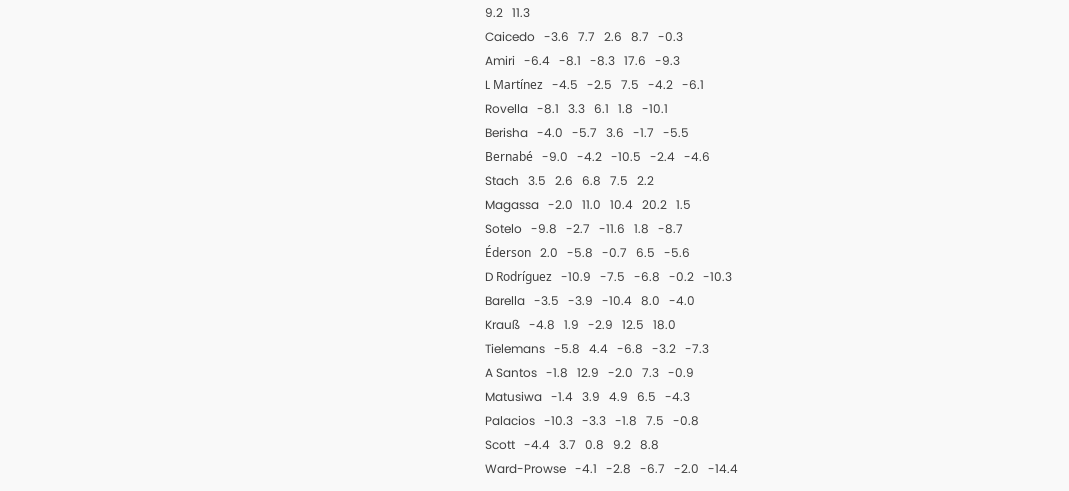9.2   11.3
Caicedo   -3.6   7.7   2.6   8.7   -0.3
Amiri   -6.4   -8.1   -8.3   17.6   -9.3
L Martínez   -4.5   -2.5   7.5   -4.2   -6.1
Rovella   -8.1   3.3   6.1   1.8   -10.1
Berisha   -4.0   -5.7   3.6   -1.7   -5.5
Bernabé   -9.0   -4.2   -10.5   -2.4   -4.6
Stach   3.5   2.6   6.8   7.5   2.2
Magassa   -2.0   11.0   10.4   20.2   1.5
Sotelo   -9.8   -2.7   -11.6   1.8   -8.7
Éderson   2.0   -5.8   -0.7   6.5   -5.6
D Rodríguez   -10.9   -7.5   -6.8   -0.2   -10.3
Barella   -3.5   -3.9   -10.4   8.0   -4.0
Krauß   -4.8   1.9   -2.9   12.5   18.0
Tielemans   -5.8   4.4   -6.8   -3.2   -7.3
A Santos   -1.8   12.9   -2.0   7.3   -0.9
Matusiwa   -1.4   3.9   4.9   6.5   -4.3
Palacios   -10.3   -3.3   -1.8   7.5   -0.8
Scott   -4.4   3.7   0.8   9.2   8.8
Ward-Prowse   -4.1   -2.8   -6.7   -2.0   -14.4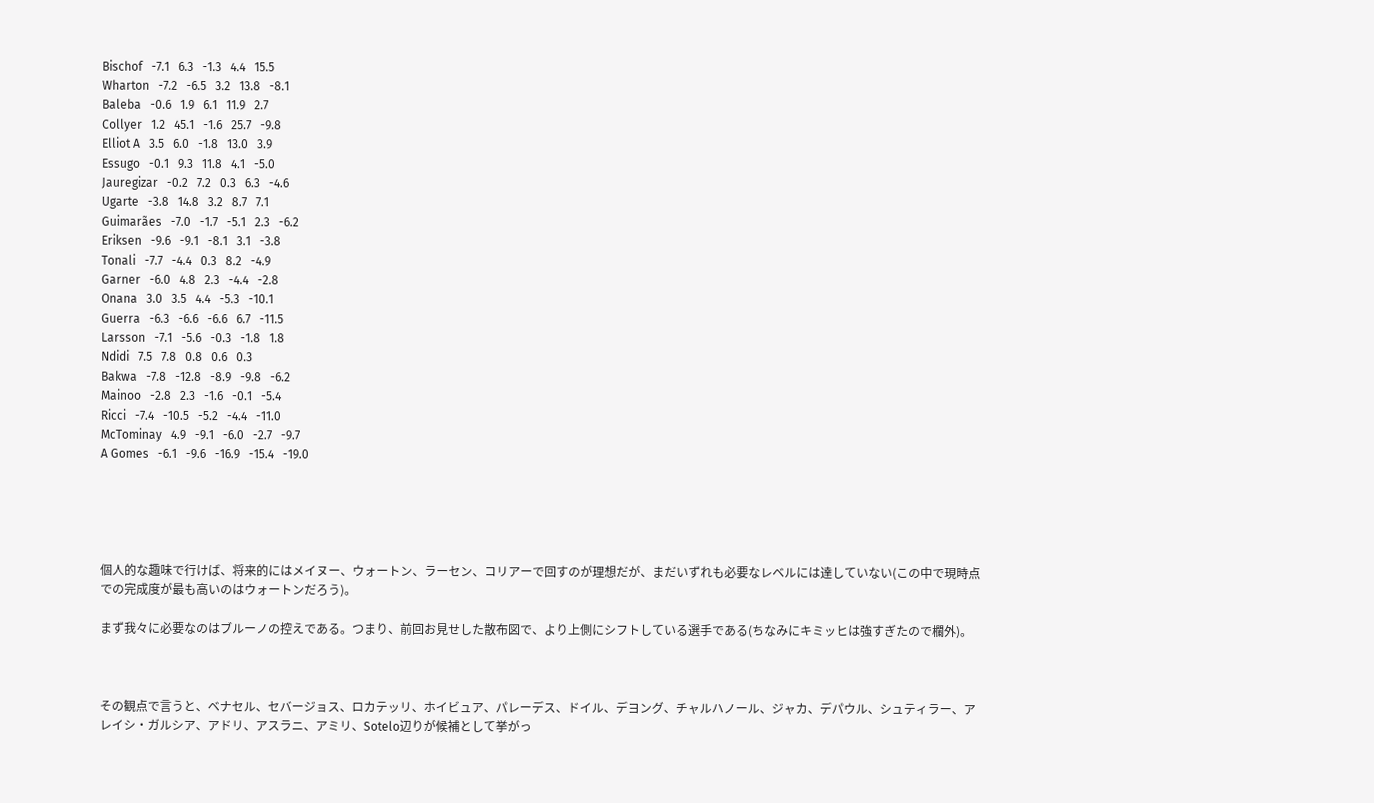Bischof   -7.1   6.3   -1.3   4.4   15.5
Wharton   -7.2   -6.5   3.2   13.8   -8.1
Baleba   -0.6   1.9   6.1   11.9   2.7
Collyer   1.2   45.1   -1.6   25.7   -9.8
Elliot A   3.5   6.0   -1.8   13.0   3.9
Essugo   -0.1   9.3   11.8   4.1   -5.0
Jauregizar   -0.2   7.2   0.3   6.3   -4.6
Ugarte   -3.8   14.8   3.2   8.7   7.1
Guimarães   -7.0   -1.7   -5.1   2.3   -6.2
Eriksen   -9.6   -9.1   -8.1   3.1   -3.8
Tonali   -7.7   -4.4   0.3   8.2   -4.9
Garner   -6.0   4.8   2.3   -4.4   -2.8
Onana   3.0   3.5   4.4   -5.3   -10.1
Guerra   -6.3   -6.6   -6.6   6.7   -11.5
Larsson   -7.1   -5.6   -0.3   -1.8   1.8
Ndidi   7.5   7.8   0.8   0.6   0.3
Bakwa   -7.8   -12.8   -8.9   -9.8   -6.2
Mainoo   -2.8   2.3   -1.6   -0.1   -5.4
Ricci   -7.4   -10.5   -5.2   -4.4   -11.0
McTominay   4.9   -9.1   -6.0   -2.7   -9.7
A Gomes   -6.1   -9.6   -16.9   -15.4   -19.0





個人的な趣味で行けば、将来的にはメイヌー、ウォートン、ラーセン、コリアーで回すのが理想だが、まだいずれも必要なレベルには達していない(この中で現時点での完成度が最も高いのはウォートンだろう)。

まず我々に必要なのはブルーノの控えである。つまり、前回お見せした散布図で、より上側にシフトしている選手である(ちなみにキミッヒは強すぎたので欄外)。



その観点で言うと、ベナセル、セバージョス、ロカテッリ、ホイビュア、パレーデス、ドイル、デヨング、チャルハノール、ジャカ、デパウル、シュティラー、アレイシ・ガルシア、アドリ、アスラニ、アミリ、Sotelo辺りが候補として挙がっ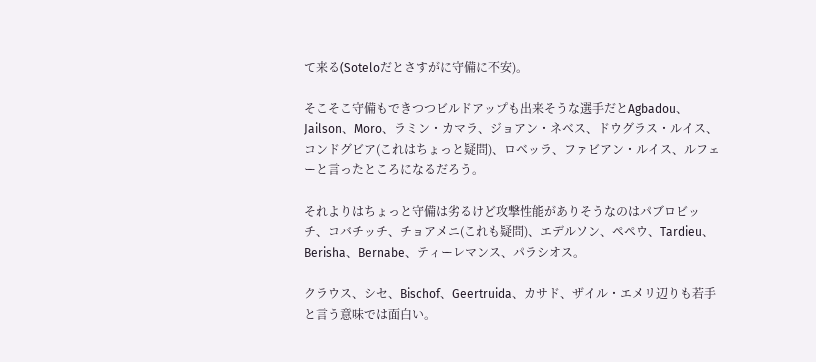て来る(Soteloだとさすがに守備に不安)。

そこそこ守備もできつつビルドアップも出来そうな選手だとAgbadou、Jailson、Moro、ラミン・カマラ、ジョアン・ネベス、ドウグラス・ルイス、コンドグビア(これはちょっと疑問)、ロベッラ、ファビアン・ルイス、ルフェーと言ったところになるだろう。

それよりはちょっと守備は劣るけど攻撃性能がありそうなのはパブロビッチ、コバチッチ、チョアメニ(これも疑問)、エデルソン、ペペウ、Tardieu、Berisha、Bernabe、ティーレマンス、パラシオス。

クラウス、シセ、Bischof、Geertruida、カサド、ザイル・エメリ辺りも若手と言う意味では面白い。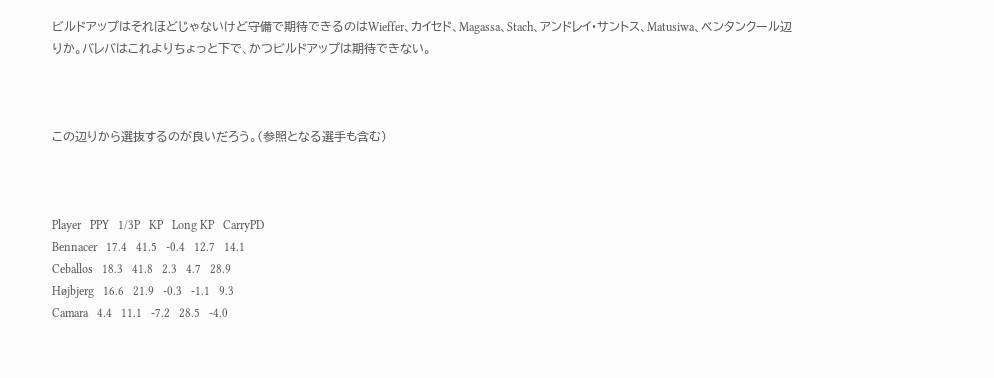ビルドアップはそれほどじゃないけど守備で期待できるのはWieffer、カイセド、Magassa、Stach、アンドレイ・サントス、Matusiwa、ベンタンクール辺りか。バレバはこれよりちょっと下で、かつビルドアップは期待できない。



この辺りから選抜するのが良いだろう。(参照となる選手も含む)



Player   PPY   1/3P   KP   Long KP   CarryPD
Bennacer   17.4   41.5   -0.4   12.7   14.1
Ceballos   18.3   41.8   2.3   4.7   28.9
Højbjerg   16.6   21.9   -0.3   -1.1   9.3
Camara   4.4   11.1   -7.2   28.5   -4.0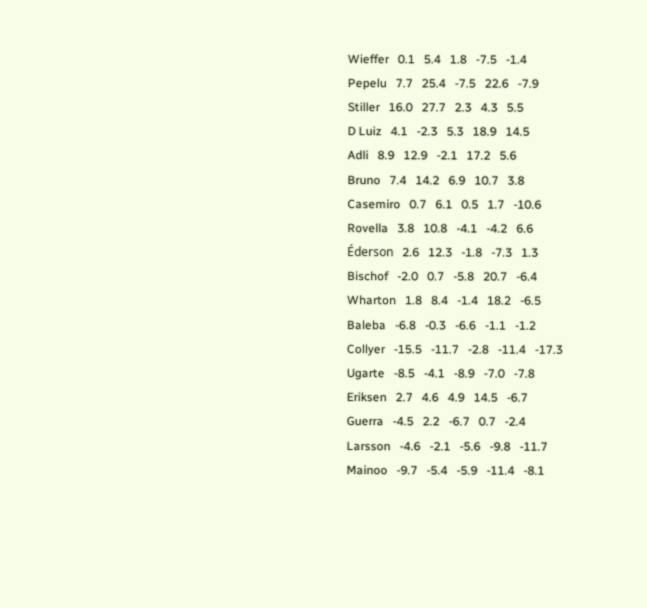Wieffer   0.1   5.4   1.8   -7.5   -1.4
Pepelu   7.7   25.4   -7.5   22.6   -7.9
Stiller   16.0   27.7   2.3   4.3   5.5
D Luiz   4.1   -2.3   5.3   18.9   14.5
Adli   8.9   12.9   -2.1   17.2   5.6
Bruno   7.4   14.2   6.9   10.7   3.8
Casemiro   0.7   6.1   0.5   1.7   -10.6
Rovella   3.8   10.8   -4.1   -4.2   6.6
Éderson   2.6   12.3   -1.8   -7.3   1.3
Bischof   -2.0   0.7   -5.8   20.7   -6.4
Wharton   1.8   8.4   -1.4   18.2   -6.5
Baleba   -6.8   -0.3   -6.6   -1.1   -1.2
Collyer   -15.5   -11.7   -2.8   -11.4   -17.3
Ugarte   -8.5   -4.1   -8.9   -7.0   -7.8
Eriksen   2.7   4.6   4.9   14.5   -6.7
Guerra   -4.5   2.2   -6.7   0.7   -2.4
Larsson   -4.6   -2.1   -5.6   -9.8   -11.7
Mainoo   -9.7   -5.4   -5.9   -11.4   -8.1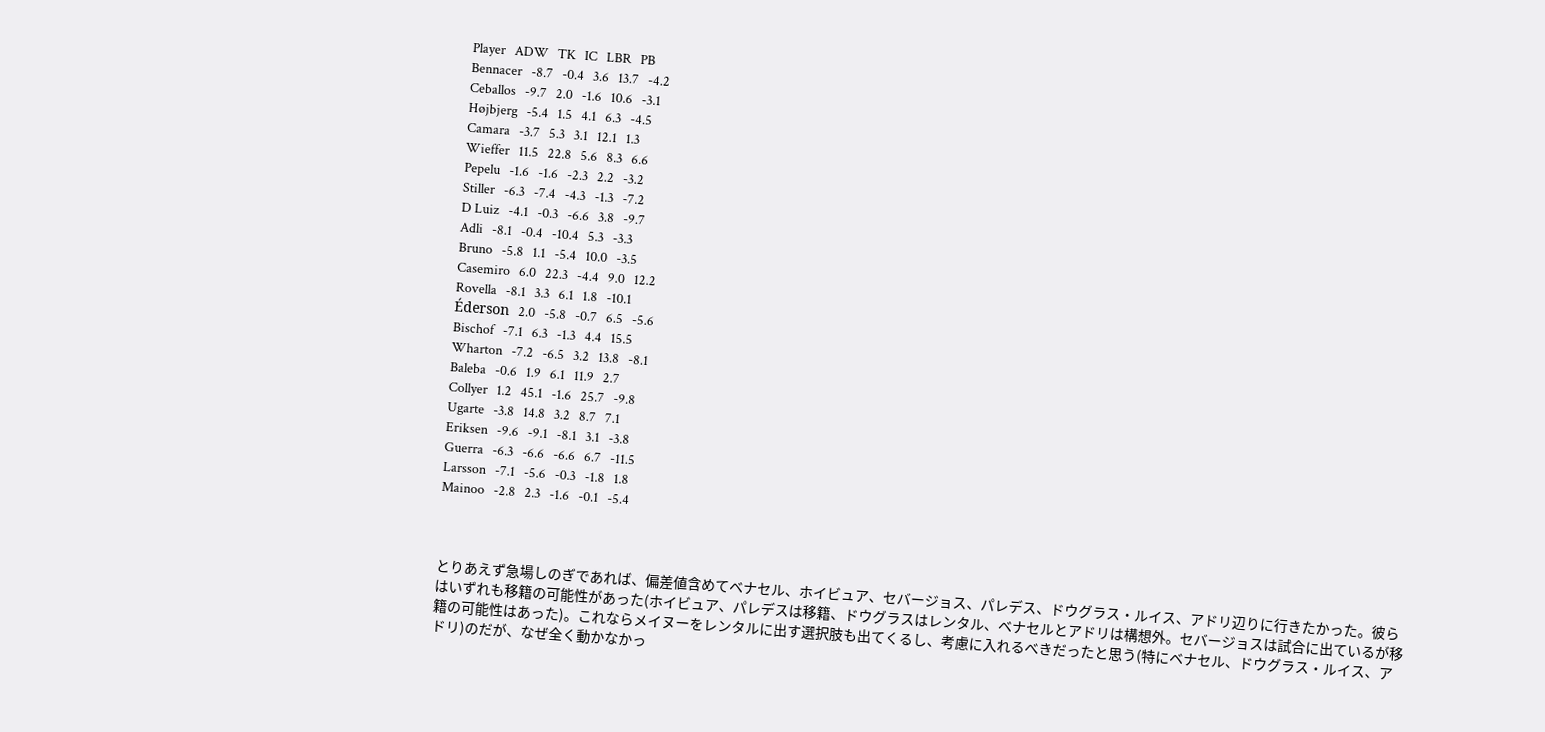Player   ADW   TK   IC   LBR   PB
Bennacer   -8.7   -0.4   3.6   13.7   -4.2
Ceballos   -9.7   2.0   -1.6   10.6   -3.1
Højbjerg   -5.4   1.5   4.1   6.3   -4.5
Camara   -3.7   5.3   3.1   12.1   1.3
Wieffer   11.5   22.8   5.6   8.3   6.6
Pepelu   -1.6   -1.6   -2.3   2.2   -3.2
Stiller   -6.3   -7.4   -4.3   -1.3   -7.2
D Luiz   -4.1   -0.3   -6.6   3.8   -9.7
Adli   -8.1   -0.4   -10.4   5.3   -3.3
Bruno   -5.8   1.1   -5.4   10.0   -3.5
Casemiro   6.0   22.3   -4.4   9.0   12.2
Rovella   -8.1   3.3   6.1   1.8   -10.1
Éderson   2.0   -5.8   -0.7   6.5   -5.6
Bischof   -7.1   6.3   -1.3   4.4   15.5
Wharton   -7.2   -6.5   3.2   13.8   -8.1
Baleba   -0.6   1.9   6.1   11.9   2.7
Collyer   1.2   45.1   -1.6   25.7   -9.8
Ugarte   -3.8   14.8   3.2   8.7   7.1
Eriksen   -9.6   -9.1   -8.1   3.1   -3.8
Guerra   -6.3   -6.6   -6.6   6.7   -11.5
Larsson   -7.1   -5.6   -0.3   -1.8   1.8
Mainoo   -2.8   2.3   -1.6   -0.1   -5.4



とりあえず急場しのぎであれば、偏差値含めてベナセル、ホイビュア、セバージョス、パレデス、ドウグラス・ルイス、アドリ辺りに行きたかった。彼らはいずれも移籍の可能性があった(ホイビュア、パレデスは移籍、ドウグラスはレンタル、ベナセルとアドリは構想外。セバージョスは試合に出ているが移籍の可能性はあった)。これならメイヌーをレンタルに出す選択肢も出てくるし、考慮に入れるべきだったと思う(特にベナセル、ドウグラス・ルイス、アドリ)のだが、なぜ全く動かなかっ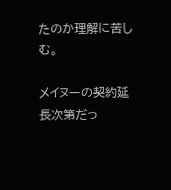たのか理解に苦しむ。

メイヌーの契約延長次第だっ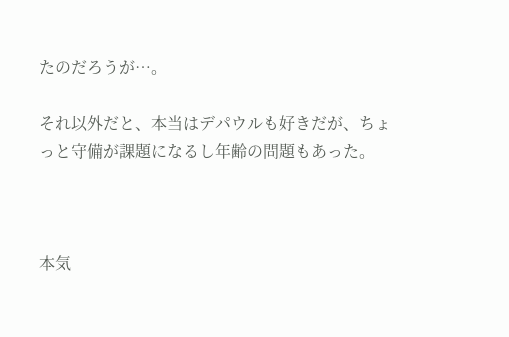たのだろうが…。

それ以外だと、本当はデパウルも好きだが、ちょっと守備が課題になるし年齢の問題もあった。



本気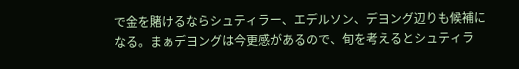で金を賭けるならシュティラー、エデルソン、デヨング辺りも候補になる。まぁデヨングは今更感があるので、旬を考えるとシュティラ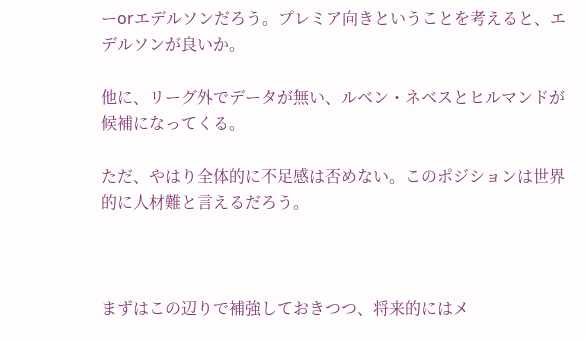ーorエデルソンだろう。プレミア向きということを考えると、エデルソンが良いか。

他に、リーグ外でデータが無い、ルベン・ネベスとヒルマンドが候補になってくる。

ただ、やはり全体的に不足感は否めない。このポジションは世界的に人材難と言えるだろう。



まずはこの辺りで補強しておきつつ、将来的にはメ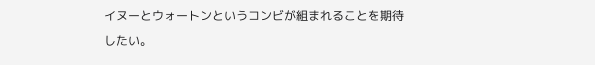イヌーとウォートンというコンビが組まれることを期待したい。